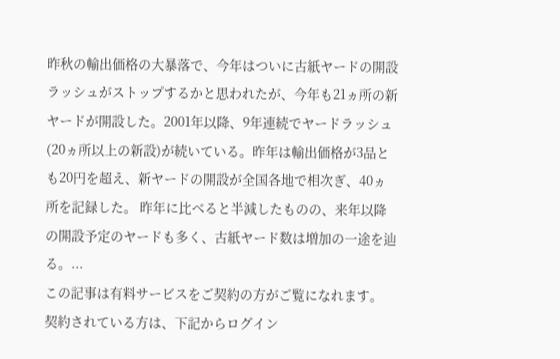昨秋の輸出価格の大暴落で、今年はついに古紙ヤードの開設ラッシュがストップするかと思われたが、今年も21ヵ所の新ヤードが開設した。2001年以降、9年連続でヤードラッシュ(20ヵ所以上の新設)が続いている。昨年は輸出価格が3品とも20円を超え、新ヤードの開設が全国各地で相次ぎ、40ヵ所を記録した。 昨年に比べると半減したものの、来年以降の開設予定のヤードも多く、古紙ヤード数は増加の一途を辿る。...
この記事は有料サービスをご契約の方がご覧になれます。
契約されている方は、下記からログイン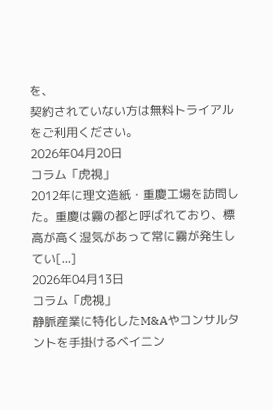を、
契約されていない方は無料トライアルをご利用ください。
2026年04月20日
コラム「虎視」
2012年に理文造紙・重慶工場を訪問した。重慶は霧の都と呼ばれており、標高が高く湿気があって常に霧が発生してい[...]
2026年04月13日
コラム「虎視」
静脈産業に特化したM&Aやコンサルタントを手掛けるベイニン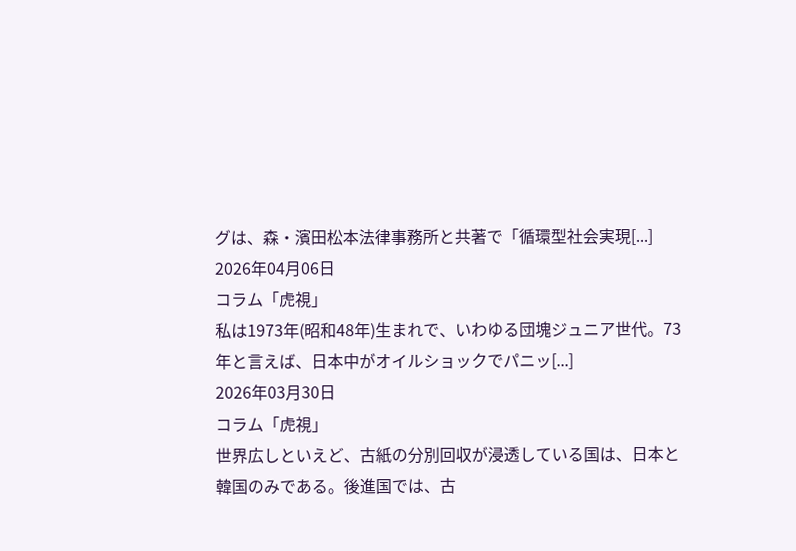グは、森・濱田松本法律事務所と共著で「循環型社会実現[...]
2026年04月06日
コラム「虎視」
私は1973年(昭和48年)生まれで、いわゆる団塊ジュニア世代。73年と言えば、日本中がオイルショックでパニッ[...]
2026年03月30日
コラム「虎視」
世界広しといえど、古紙の分別回収が浸透している国は、日本と韓国のみである。後進国では、古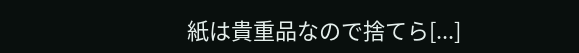紙は貴重品なので捨てら[...]